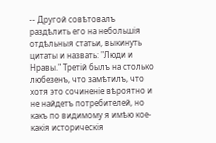-- Другой совѣтовалъ раздѣлить его на небольшія отдѣльныя статьи, выкинуть цитаты и назвать: "Люди и Нравы." Третій былъ на столько любезенъ, что замѣтилъ, что хотя это сочиненіе вѣроятно и не найдетъ потребителей, но какъ по видимому я имѣю кое-какія историческія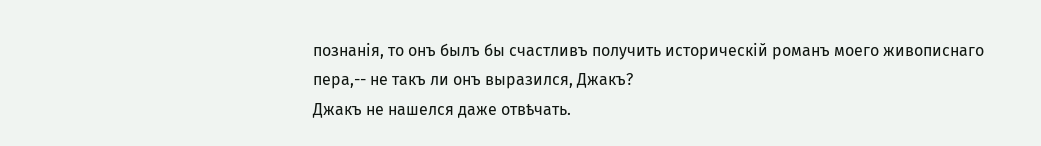познанія, то онъ былъ бы счастливъ получить историческій романъ моего живописнаго пера,-- не такъ ли онъ выразился, Джакъ?
Джакъ не нашелся даже отвѣчать.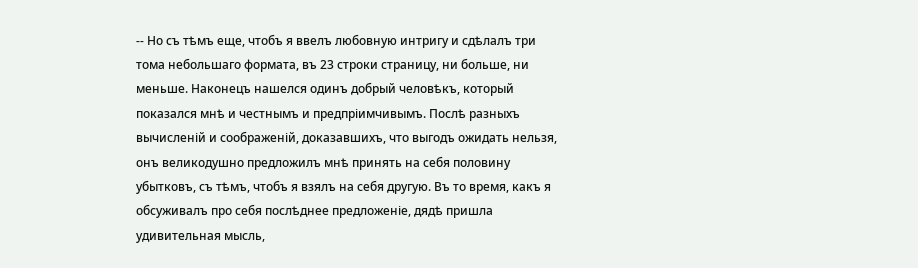-- Но съ тѣмъ еще, чтобъ я ввелъ любовную интригу и сдѣлалъ три тома небольшаго формата, въ 23 строки страницу, ни больше, ни меньше. Наконецъ нашелся одинъ добрый человѣкъ, который показался мнѣ и честнымъ и предпріимчивымъ. Послѣ разныхъ вычисленій и соображеній, доказавшихъ, что выгодъ ожидать нельзя, онъ великодушно предложилъ мнѣ принять на себя половину убытковъ, съ тѣмъ, чтобъ я взялъ на себя другую. Въ то время, какъ я обсуживалъ про себя послѣднее предложеніе, дядѣ пришла удивительная мысль,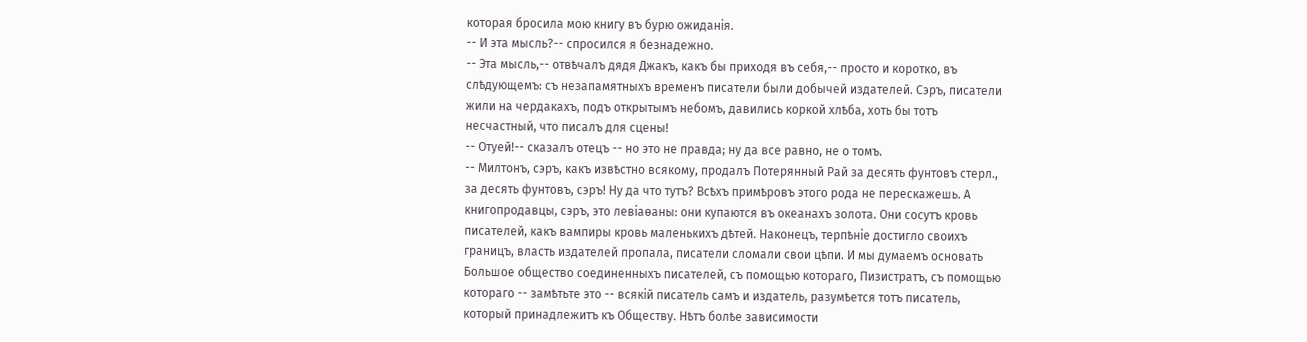которая бросила мою книгу въ бурю ожиданія.
-- И эта мысль?-- спросился я безнадежно.
-- Эта мысль,-- отвѣчалъ дядя Джакъ, какъ бы приходя въ себя,-- просто и коротко, въ слѣдующемъ: съ незапамятныхъ временъ писатели были добычей издателей. Сэръ, писатели жили на чердакахъ, подъ открытымъ небомъ, давились коркой хлѣба, хоть бы тотъ несчастный, что писалъ для сцены!
-- Отуей!-- сказалъ отецъ -- но это не правда; ну да все равно, не о томъ.
-- Милтонъ, сэръ, какъ извѣстно всякому, продалъ Потерянный Рай за десять фунтовъ стерл., за десять фунтовъ, сэръ! Ну да что тутъ? Всѣхъ примѣровъ этого рода не перескажешь. А книгопродавцы, сэръ, это левіаѳаны: они купаются въ океанахъ золота. Они сосутъ кровь писателей, какъ вампиры кровь маленькихъ дѣтей. Наконецъ, терпѣніе достигло своихъ границъ, власть издателей пропала, писатели сломали свои цѣпи. И мы думаемъ основать Большое общество соединенныхъ писателей, съ помощью котораго, Пизистратъ, съ помощью котораго -- замѣтьте это -- всякій писатель самъ и издатель, разумѣется тотъ писатель, который принадлежитъ къ Обществу. Нѣтъ болѣе зависимости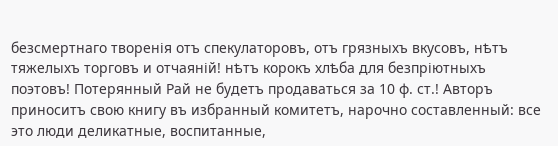безсмертнаго творенія отъ спекулаторовъ, отъ грязныхъ вкусовъ, нѣтъ тяжелыхъ торговъ и отчаяній! нѣтъ корокъ хлѣба для безпріютныхъ поэтовъ! Потерянный Рай не будетъ продаваться за 10 ф. ст.! Авторъ приноситъ свою книгу въ избранный комитетъ, нарочно составленный: все это люди деликатные, воспитанные,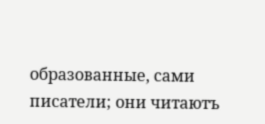образованные, сами писатели; они читаютъ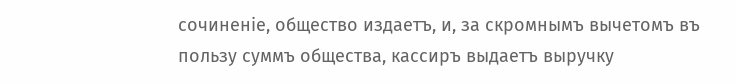сочиненіе, общество издаетъ, и, за скромнымъ вычетомъ въ пользу суммъ общества, кассиръ выдаетъ выручку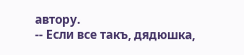автору.
-- Если все такъ, дядюшка,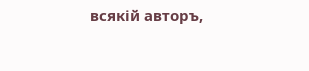всякій авторъ,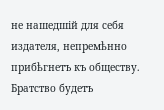не нашедшій для себя издателя, непремѣнно прибѣгнетъ къ обществу. Братство будетъ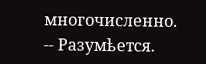многочисленно.
-- Разумѣется.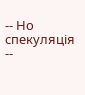-- Но спекуляція --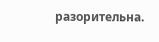разорительна.